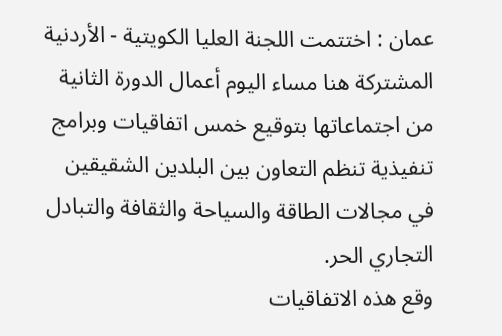عمان : اختتمت اللجنة العليا الكويتية - الأردنية المشتركة هنا مساء اليوم أعمال الدورة الثانية من اجتماعاتها بتوقيع خمس اتفاقيات وبرامج تنفيذية تنظم التعاون بين البلدين الشقيقين في مجالات الطاقة والسياحة والثقافة والتبادل التجاري الحر.
وقع هذه الاتفاقيات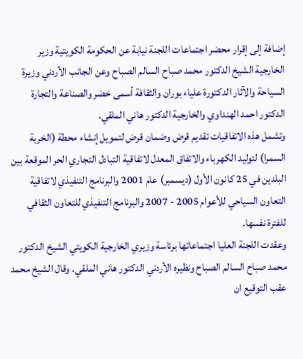إضافة إلى إقرار محضر اجتماعات اللجنة نيابة عن الحكومة الكويتية وزير الخارجية الشيخ الدكتور محمد صباح السالم الصباح وعن الجانب الأردني وزيرة السياحة والآثار الدكتورة علياء بوران والثقافة أسمى خضر والصناعة والتجارة الدكتور احمد الهنداوي والخارجية الدكتور هاني الملقي.
وتشمل هذه الاتفاقيات تقديم قرض وضمان قرض لتمويل إنشاء محطة (الخربة السمرا) لتوليد الكهرباء والاتفاق المعدل لاتفاقية التبادل التجاري الحر الموقعة بين البلدين في 25 كانون الأول (ديسمبر) عام 2001 والبرنامج التنفيذي لاتفاقية التعاون السياحي للأعوام 2005 - 2007 والبرنامج التنفيذي للتعاون الثقافي للفترة نفسها.
وعقدت اللجنة العليا اجتماعاتها برئاسة وزيري الخارجية الكويتي الشيخ الدكتور محمد صباح السالم الصباح ونظيره الأردني الدكتور هاني الملقي. وقال الشيخ محمد عقب التوقيع ان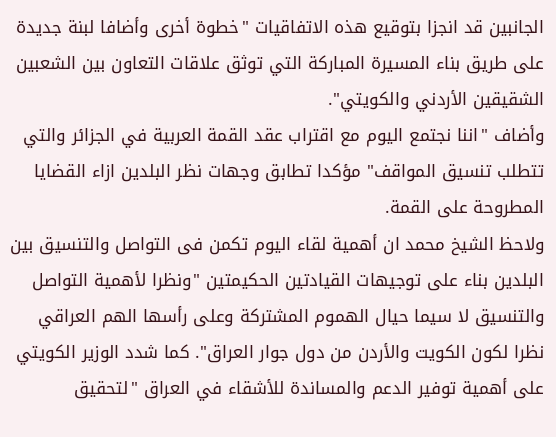الجانبين قد انجزا بتوقيع هذه الاتفاقيات "خطوة أخرى وأضافا لبنة جديدة على طريق بناء المسيرة المباركة التي توثق علاقات التعاون بين الشعبين الشقيقين الأردني والكويتي".
وأضاف "اننا نجتمع اليوم مع اقتراب عقد القمة العربية في الجزائر والتي تتطلب تنسيق المواقف" مؤكدا تطابق وجهات نظر البلدين ازاء القضايا المطروحة على القمة.
ولاحظ الشيخ محمد ان أهمية لقاء اليوم تكمن فى التواصل والتنسيق بين البلدين بناء على توجيهات القيادتين الحكيمتين "ونظرا لأهمية التواصل والتنسيق لا سيما حيال الهموم المشتركة وعلى رأسها الهم العراقي نظرا لكون الكويت والأردن من دول جوار العراق". كما شدد الوزير الكويتي على أهمية توفير الدعم والمساندة للأشقاء في العراق "لتحقيق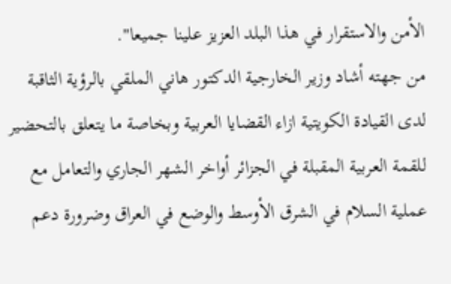الأمن والاستقرار في هذا البلد العزيز علينا جميعا".
من جهته أشاد وزير الخارجية الدكتور هاني الملقي بالرؤية الثاقبة لدى القيادة الكويتية ازاء القضايا العربية وبخاصة ما يتعلق بالتحضير للقمة العربية المقبلة في الجزائر أواخر الشهر الجاري والتعامل مع عملية السلام في الشرق الأوسط والوضع في العراق وضرورة دعم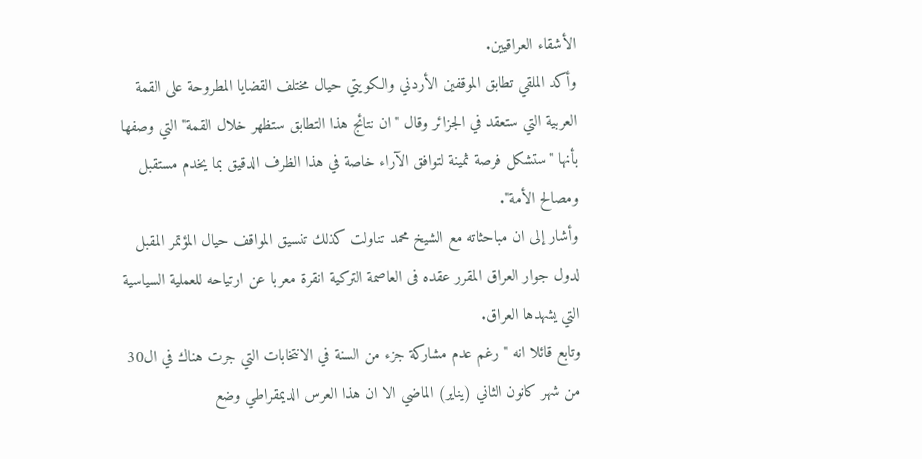الأشقاء العراقيين.
وأكد الملقي تطابق الموقفين الأردني والكويتي حيال مختلف القضايا المطروحة على القمة العربية التي ستعقد في الجزائر وقال "ان نتائج هذا التطابق ستظهر خلال القمة" التي وصفها بأنها "ستشكل فرصة ثمينة لتوافق الآراء خاصة في هذا الظرف الدقيق بما يخدم مستقبل ومصالح الأمة".
وأشار إلى ان مباحثاته مع الشيخ محمد تناولت كذلك تنسيق المواقف حيال المؤتمر المقبل لدول جوار العراق المقرر عقده فى العاصمة التركية انقرة معربا عن ارتياحه للعملية السياسية التي يشهدها العراق.
وتابع قائلا انه "رغم عدم مشاركة جزء من السنة في الانتخابات التي جرت هناك في ال30 من شهر كانون الثاني (يناير) الماضي الا ان هذا العرس الديمقراطي وضع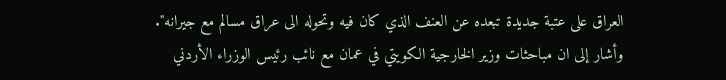العراق على عتبة جديدة تبعده عن العنف الذي كان فيه وتحوله الى عراق مسالم مع جيرانه".
وأشار إلى ان مباحثات وزير الخارجية الكويتي في عمان مع نائب رئيس الوزراء الأردني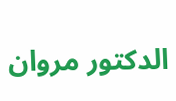الدكتور مروان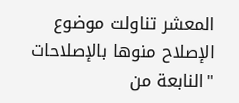المعشر تناولت موضوع الإصلاح منوها بالإصلاحات "النابعة من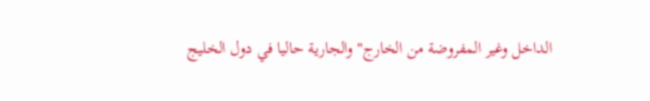الداخل وغير المفروضة من الخارج" والجارية حاليا في دول الخليج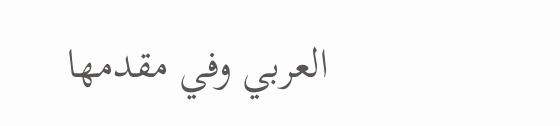العربي وفي مقدمها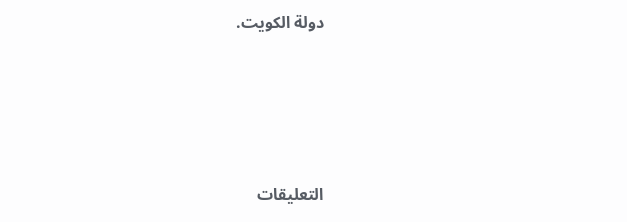دولة الكويت.







التعليقات